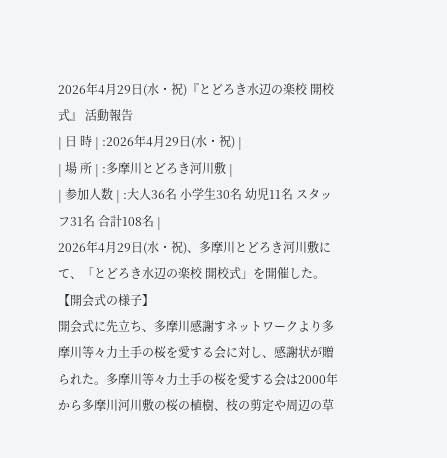2026年4月29日(水・祝)『とどろき水辺の楽校 開校式』 活動報告
| 日 時 | :2026年4月29日(水・祝) |
| 場 所 | :多摩川とどろき河川敷 |
| 参加人数 | :大人36名 小学生30名 幼児11名 スタッフ31名 合計108名 |
2026年4月29日(水・祝)、多摩川とどろき河川敷にて、「とどろき水辺の楽校 開校式」を開催した。
【開会式の様子】
開会式に先立ち、多摩川感謝すネットワークより多摩川等々力土手の桜を愛する会に対し、感謝状が贈られた。多摩川等々力土手の桜を愛する会は2000年から多摩川河川敷の桜の植樹、枝の剪定や周辺の草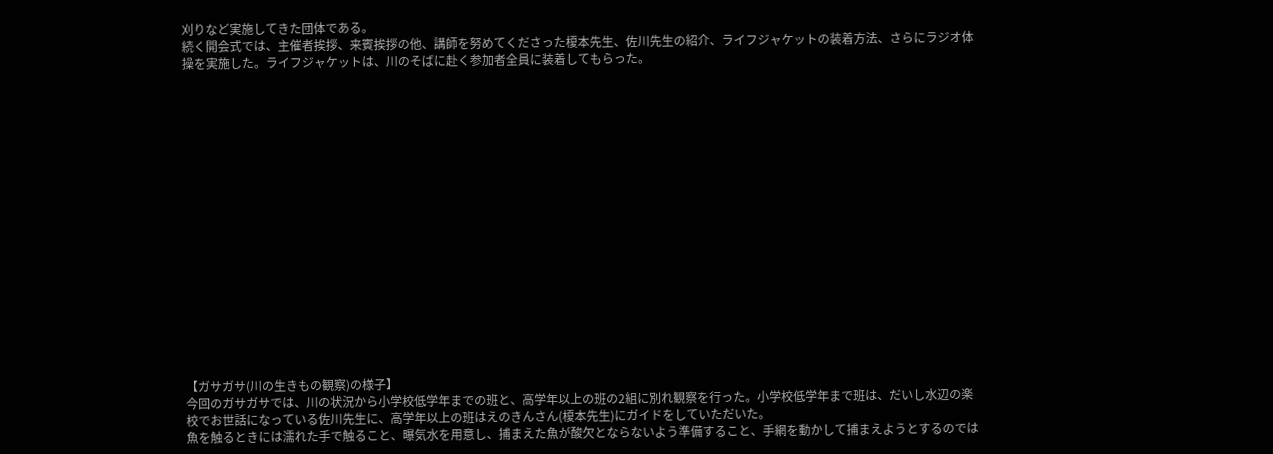刈りなど実施してきた団体である。
続く開会式では、主催者挨拶、来賓挨拶の他、講師を努めてくださった榎本先生、佐川先生の紹介、ライフジャケットの装着方法、さらにラジオ体操を実施した。ライフジャケットは、川のそばに赴く参加者全員に装着してもらった。


















【ガサガサ(川の生きもの観察)の様子】
今回のガサガサでは、川の状況から小学校低学年までの班と、高学年以上の班の2組に別れ観察を行った。小学校低学年まで班は、だいし水辺の楽校でお世話になっている佐川先生に、高学年以上の班はえのきんさん(榎本先生)にガイドをしていただいた。
魚を触るときには濡れた手で触ること、曝気水を用意し、捕まえた魚が酸欠とならないよう準備すること、手網を動かして捕まえようとするのでは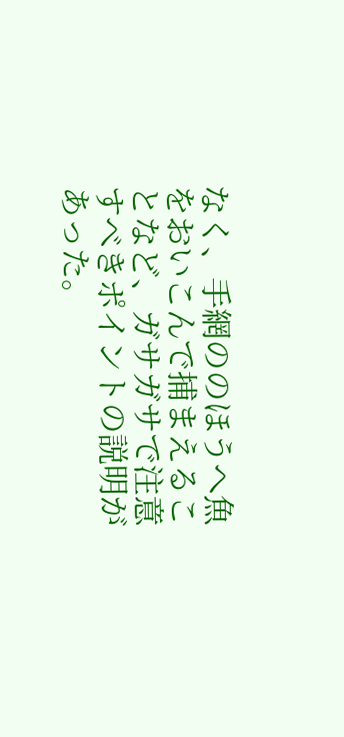なく、手網ののほうへ魚をおいこんで捕まえることなど、ガサガサで注意すべきポイントの説明があった。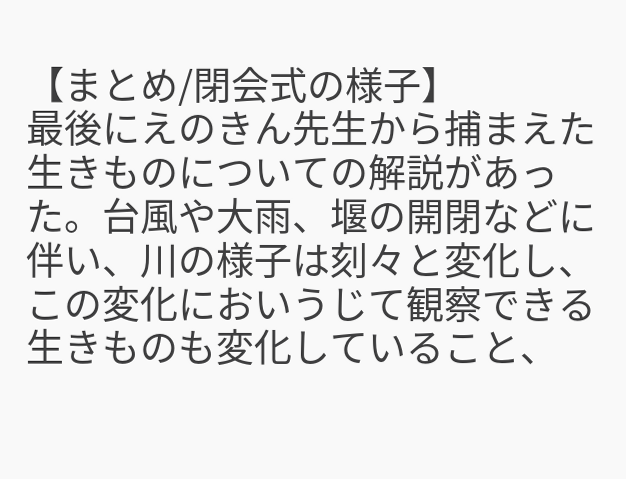【まとめ/閉会式の様子】
最後にえのきん先生から捕まえた生きものについての解説があった。台風や大雨、堰の開閉などに伴い、川の様子は刻々と変化し、この変化においうじて観察できる生きものも変化していること、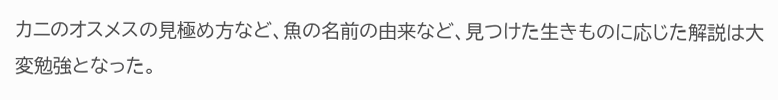カニのオスメスの見極め方など、魚の名前の由来など、見つけた生きものに応じた解説は大変勉強となった。